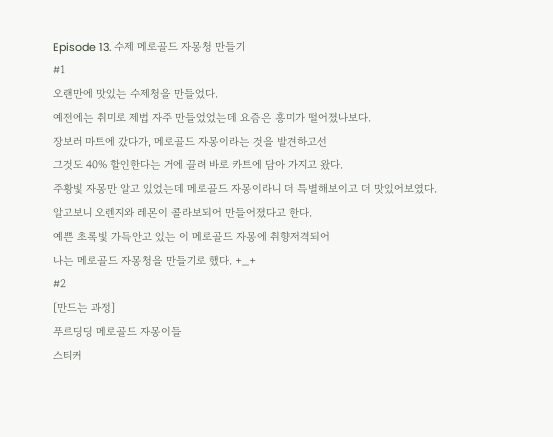Episode 13. 수제 메로골드 자몽청 만들기
#1
오랜만에 맛있는 수제청을 만들었다.
예전에는 취미로 제법 자주 만들었었는데 요즘은 흥미가 떨어졌나보다.
장보러 마트에 갔다가, 메로골드 자몽이라는 것을 발견하고선
그것도 40% 할인한다는 거에 끌려 바로 카트에 담아 가지고 왔다.
주황빛 자몽만 알고 있었는데 메로골드 자몽이라니 더 특별해보이고 더 맛있어보였다.
알고보니 오렌지와 레몬이 콜라보되어 만들어졌다고 한다.
예쁜 초록빛 가득안고 있는 이 메로골드 자몽에 취향저격되어
나는 메로골드 자몽청을 만들기로 했다. +_+
#2
[만드는 과정]
푸르딩딩 메로골드 자몽이들
스티커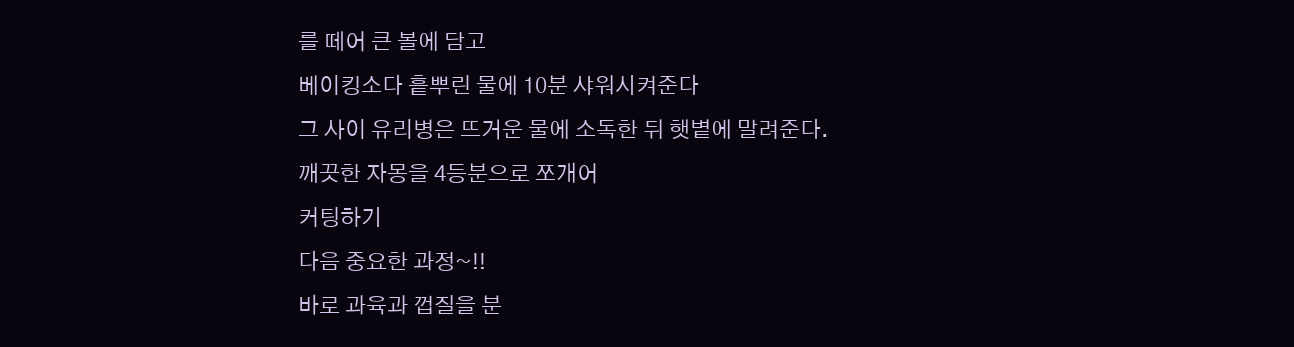를 떼어 큰 볼에 담고
베이킹소다 흩뿌린 물에 10분 샤워시켜준다
그 사이 유리병은 뜨거운 물에 소독한 뒤 햇볕에 말려준다.
깨끗한 자몽을 4등분으로 쪼개어
커팅하기
다음 중요한 과정~!!
바로 과육과 껍질을 분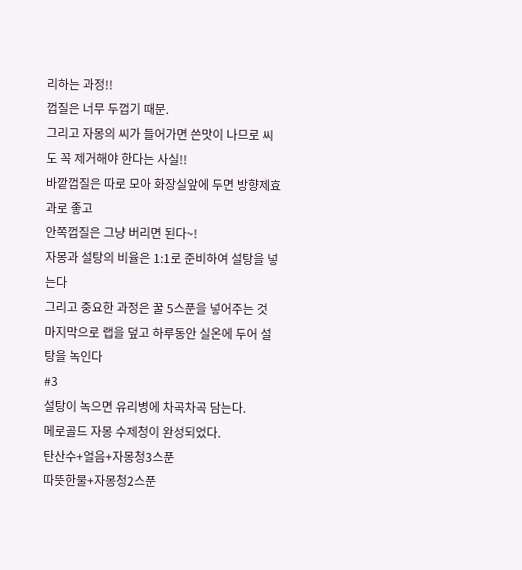리하는 과정!!
껍질은 너무 두껍기 때문.
그리고 자몽의 씨가 들어가면 쓴맛이 나므로 씨도 꼭 제거해야 한다는 사실!!
바깥껍질은 따로 모아 화장실앞에 두면 방향제효과로 좋고
안쪽껍질은 그냥 버리면 된다~!
자몽과 설탕의 비율은 1:1로 준비하여 설탕을 넣는다
그리고 중요한 과정은 꿀 5스푼을 넣어주는 것
마지막으로 랩을 덮고 하루동안 실온에 두어 설탕을 녹인다
#3
설탕이 녹으면 유리병에 차곡차곡 담는다.
메로골드 자몽 수제청이 완성되었다.
탄산수+얼음+자몽청3스푼
따뜻한물+자몽청2스푼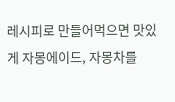레시피로 만들어먹으면 맛있게 자몽에이드, 자몽차를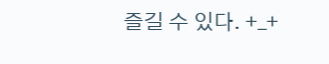즐길 수 있다. +_+